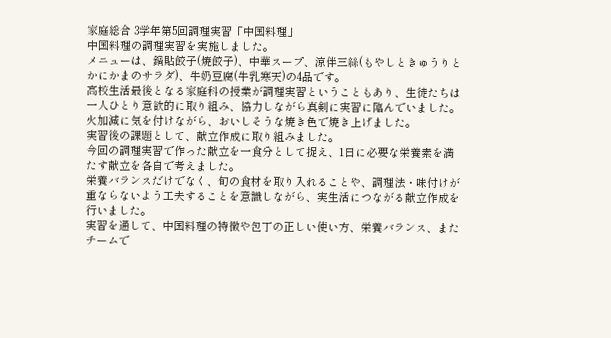家庭総合 3学年第5回調理実習「中国料理」
中国料理の調理実習を実施しました。
メニューは、鍋貼餃子(焼餃子)、中華スープ、涼伴三絲(もやしときゅうりとかにかまのサラダ)、牛奶豆腐(牛乳寒天)の4品です。
高校生活最後となる家庭科の授業が調理実習ということもあり、生徒たちは一人ひとり意欲的に取り組み、協力しながら真剣に実習に臨んでいました。
火加減に気を付けながら、おいしそうな焼き色で焼き上げました。
実習後の課題として、献立作成に取り組みました。
今回の調理実習で作った献立を一食分として捉え、1日に必要な栄養素を満たす献立を各自で考えました。
栄養バランスだけでなく、旬の食材を取り入れることや、調理法・味付けが重ならないよう工夫することを意識しながら、実生活につながる献立作成を行いました。
実習を通して、中国料理の特徴や包丁の正しい使い方、栄養バランス、またチームで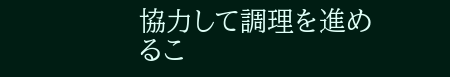協力して調理を進めるこ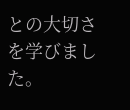との大切さを学びました。